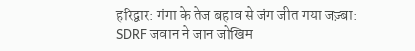हरिद्वार: गंगा के तेज बहाव से जंग जीत गया जज़्बा: SDRF जवान ने जान जोखिम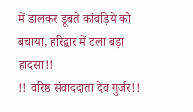में डालकर डूबते कांवड़िये को बचाया, हरिद्वार में टला बड़ा हादसा!!
!! वरिष्ठ संवाददाता देव गुर्जर!!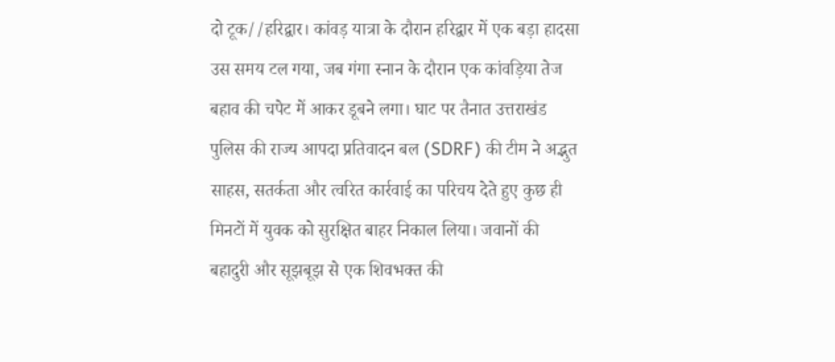दो टूक//हरिद्वार। कांवड़ यात्रा के दौरान हरिद्वार में एक बड़ा हादसा उस समय टल गया, जब गंगा स्नान के दौरान एक कांवड़िया तेज बहाव की चपेट में आकर डूबने लगा। घाट पर तैनात उत्तराखंड पुलिस की राज्य आपदा प्रतिवादन बल (SDRF) की टीम ने अद्भुत साहस, सतर्कता और त्वरित कार्रवाई का परिचय देते हुए कुछ ही मिनटों में युवक को सुरक्षित बाहर निकाल लिया। जवानों की बहादुरी और सूझबूझ से एक शिवभक्त की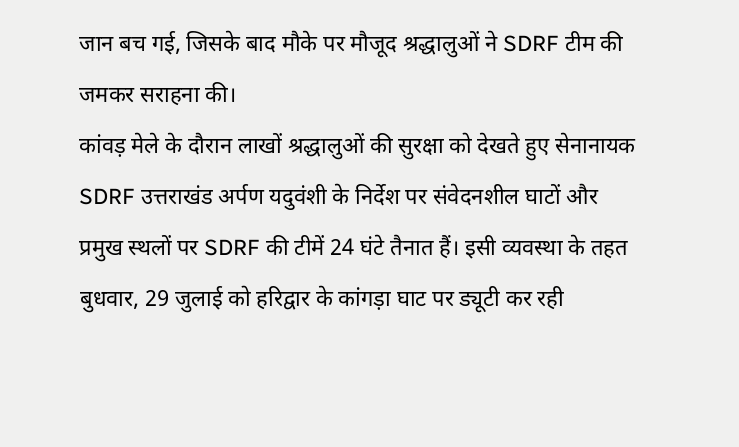जान बच गई, जिसके बाद मौके पर मौजूद श्रद्धालुओं ने SDRF टीम की जमकर सराहना की।
कांवड़ मेले के दौरान लाखों श्रद्धालुओं की सुरक्षा को देखते हुए सेनानायक SDRF उत्तराखंड अर्पण यदुवंशी के निर्देश पर संवेदनशील घाटों और प्रमुख स्थलों पर SDRF की टीमें 24 घंटे तैनात हैं। इसी व्यवस्था के तहत बुधवार, 29 जुलाई को हरिद्वार के कांगड़ा घाट पर ड्यूटी कर रही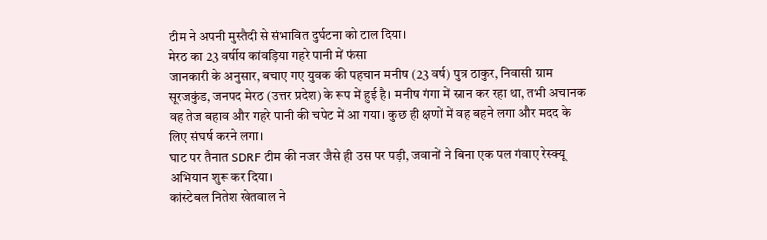टीम ने अपनी मुस्तैदी से संभावित दुर्घटना को टाल दिया।
मेरठ का 23 वर्षीय कांवड़िया गहरे पानी में फंसा
जानकारी के अनुसार, बचाए गए युवक की पहचान मनीष (23 वर्ष) पुत्र ठाकुर, निवासी ग्राम सूरजकुंड, जनपद मेरठ (उत्तर प्रदेश) के रूप में हुई है। मनीष गंगा में स्नान कर रहा था, तभी अचानक वह तेज बहाव और गहरे पानी की चपेट में आ गया। कुछ ही क्षणों में वह बहने लगा और मदद के लिए संघर्ष करने लगा।
घाट पर तैनात SDRF टीम की नजर जैसे ही उस पर पड़ी, जवानों ने बिना एक पल गंवाए रेस्क्यू अभियान शुरू कर दिया।
कांस्टेबल नितेश खेतवाल ने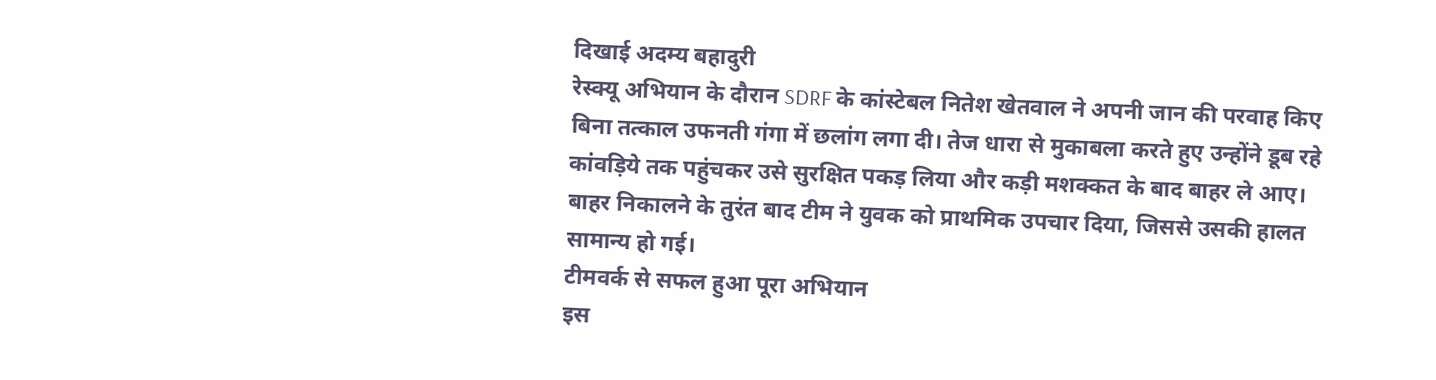दिखाई अदम्य बहादुरी
रेस्क्यू अभियान के दौरान SDRF के कांस्टेबल नितेश खेतवाल ने अपनी जान की परवाह किए बिना तत्काल उफनती गंगा में छलांग लगा दी। तेज धारा से मुकाबला करते हुए उन्होंने डूब रहे कांवड़िये तक पहुंचकर उसे सुरक्षित पकड़ लिया और कड़ी मशक्कत के बाद बाहर ले आए। बाहर निकालने के तुरंत बाद टीम ने युवक को प्राथमिक उपचार दिया, जिससे उसकी हालत सामान्य हो गई।
टीमवर्क से सफल हुआ पूरा अभियान
इस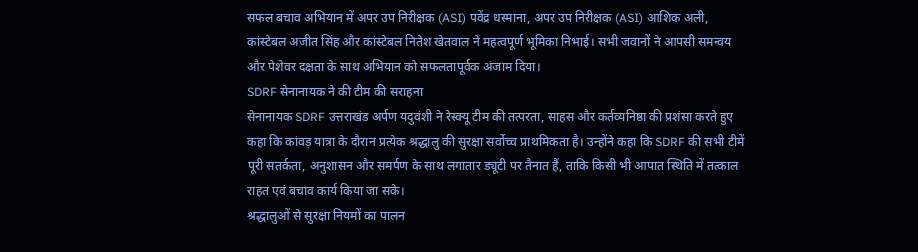सफल बचाव अभियान में अपर उप निरीक्षक (ASI) पवेंद्र धस्माना, अपर उप निरीक्षक (ASI) आशिक अली, कांस्टेबल अजीत सिंह और कांस्टेबल नितेश खेतवाल ने महत्वपूर्ण भूमिका निभाई। सभी जवानों ने आपसी समन्वय और पेशेवर दक्षता के साथ अभियान को सफलतापूर्वक अंजाम दिया।
SDRF सेनानायक ने की टीम की सराहना
सेनानायक SDRF उत्तराखंड अर्पण यदुवंशी ने रेस्क्यू टीम की तत्परता, साहस और कर्तव्यनिष्ठा की प्रशंसा करते हुए कहा कि कांवड़ यात्रा के दौरान प्रत्येक श्रद्धालु की सुरक्षा सर्वोच्च प्राथमिकता है। उन्होंने कहा कि SDRF की सभी टीमें पूरी सतर्कता, अनुशासन और समर्पण के साथ लगातार ड्यूटी पर तैनात हैं, ताकि किसी भी आपात स्थिति में तत्काल राहत एवं बचाव कार्य किया जा सके।
श्रद्धालुओं से सुरक्षा नियमों का पालन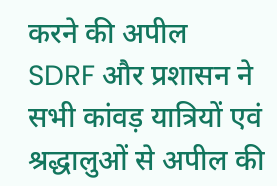करने की अपील
SDRF और प्रशासन ने सभी कांवड़ यात्रियों एवं श्रद्धालुओं से अपील की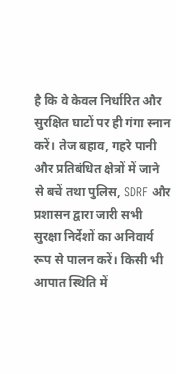है कि वे केवल निर्धारित और सुरक्षित घाटों पर ही गंगा स्नान करें। तेज बहाव, गहरे पानी और प्रतिबंधित क्षेत्रों में जाने से बचें तथा पुलिस, SDRF और प्रशासन द्वारा जारी सभी सुरक्षा निर्देशों का अनिवार्य रूप से पालन करें। किसी भी आपात स्थिति में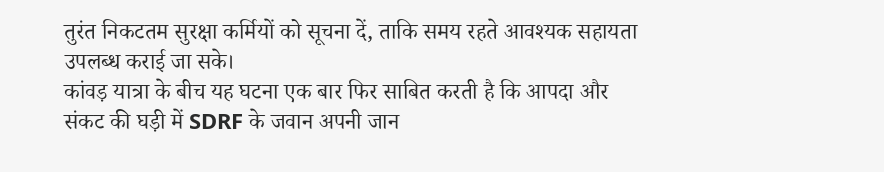तुरंत निकटतम सुरक्षा कर्मियों को सूचना दें, ताकि समय रहते आवश्यक सहायता उपलब्ध कराई जा सके।
कांवड़ यात्रा के बीच यह घटना एक बार फिर साबित करती है कि आपदा और संकट की घड़ी में SDRF के जवान अपनी जान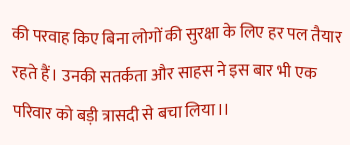की परवाह किए बिना लोगों की सुरक्षा के लिए हर पल तैयार रहते हैं। उनकी सतर्कता और साहस ने इस बार भी एक परिवार को बड़ी त्रासदी से बचा लिया।।